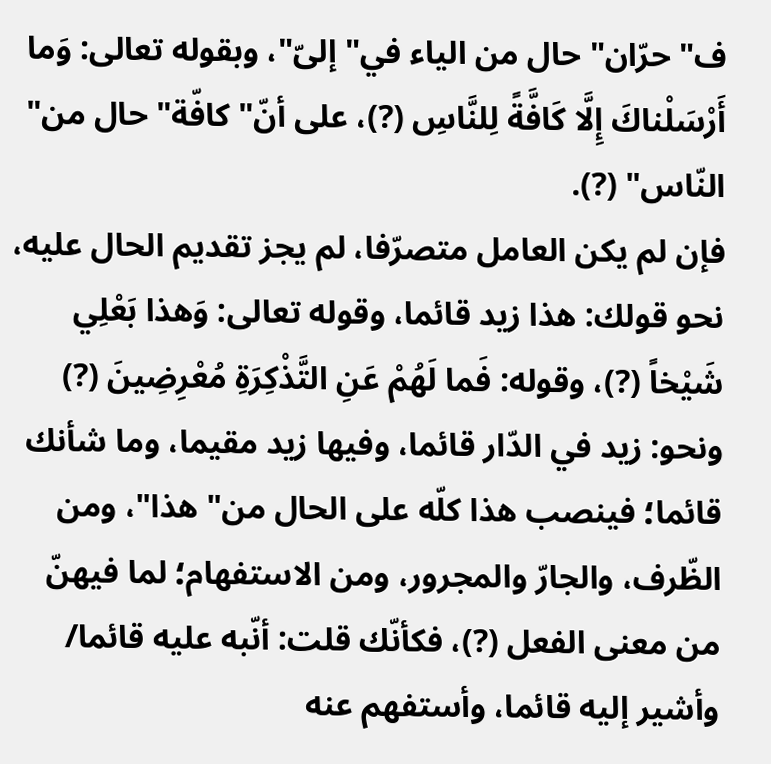ف" حرّان" حال من الياء في" إلىّ"، وبقوله تعالى: وَما أَرْسَلْناكَ إِلَّا كَافَّةً لِلنَّاسِ (?)، على أنّ" كافّة" حال من" النّاس" (?).
فإن لم يكن العامل متصرّفا، لم يجز تقديم الحال عليه، نحو قولك: هذا زيد قائما، وقوله تعالى: وَهذا بَعْلِي شَيْخاً (?)، وقوله: فَما لَهُمْ عَنِ التَّذْكِرَةِ مُعْرِضِينَ (?) ونحو: زيد في الدّار قائما، وفيها زيد مقيما، وما شأنك قائما؛ فينصب هذا كلّه على الحال من" هذا"، ومن الظّرف، والجارّ والمجرور، ومن الاستفهام؛ لما فيهنّ من معنى الفعل (?)، فكأنّك قلت: أنّبه عليه قائما/ وأشير إليه قائما، وأستفهم عنه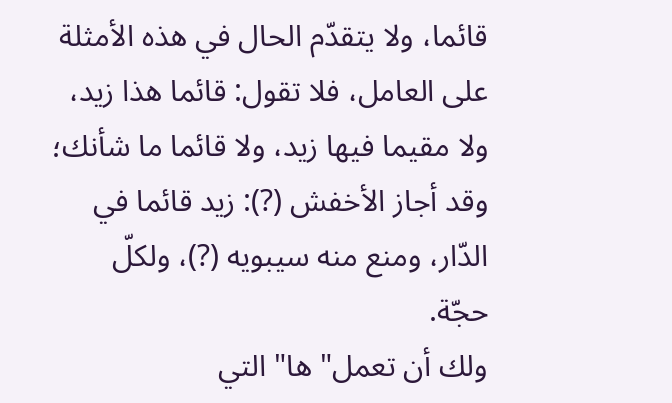قائما، ولا يتقدّم الحال في هذه الأمثلة على العامل، فلا تقول: قائما هذا زيد، ولا مقيما فيها زيد، ولا قائما ما شأنك؛ وقد أجاز الأخفش (?): زيد قائما في الدّار، ومنع منه سيبويه (?)، ولكلّ حجّة.
ولك أن تعمل" ها" التي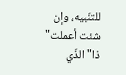للتنّبيه، وإن شئت أعملت" ذا" الذّي